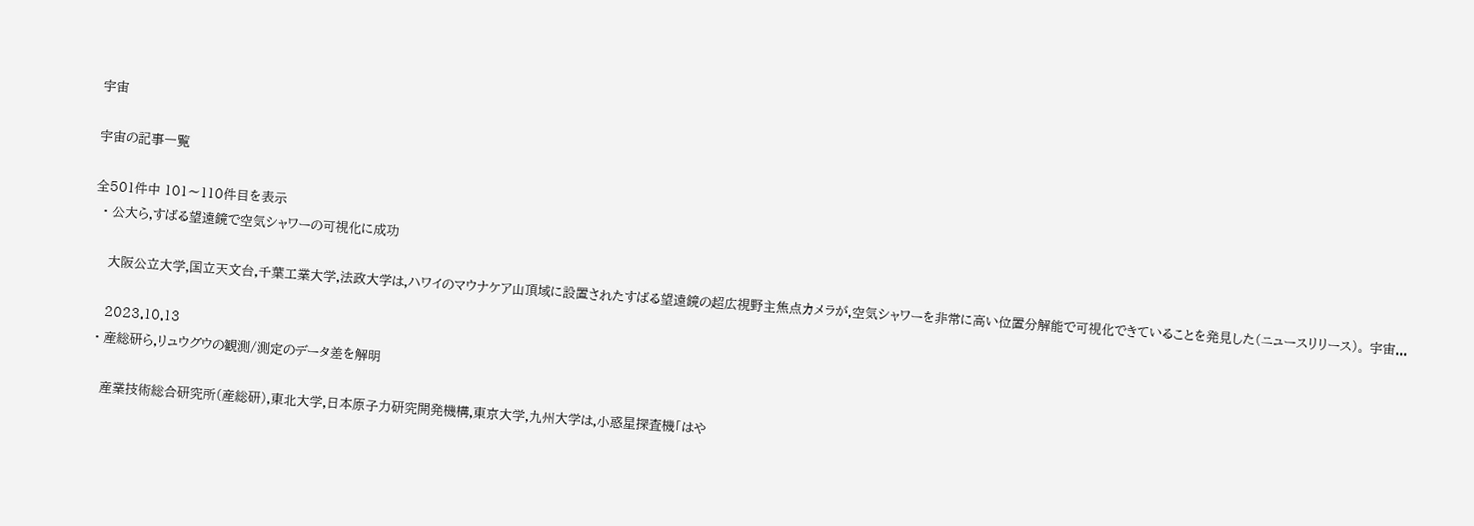宇宙

宇宙の記事一覧

全501件中 101〜110件目を表示
  • 公大ら,すばる望遠鏡で空気シャワーの可視化に成功

    大阪公立大学,国立天文台,千葉工業大学,法政大学は,ハワイのマウナケア山頂域に設置されたすばる望遠鏡の超広視野主焦点カメラが,空気シャワーを非常に高い位置分解能で可視化できていることを発見した(ニュースリリース)。 宇宙...

    2023.10.13
  • 産総研ら,リュウグウの観測/測定のデータ差を解明

    産業技術総合研究所(産総研),東北大学,日本原子力研究開発機構,東京大学,九州大学は,小惑星探査機「はや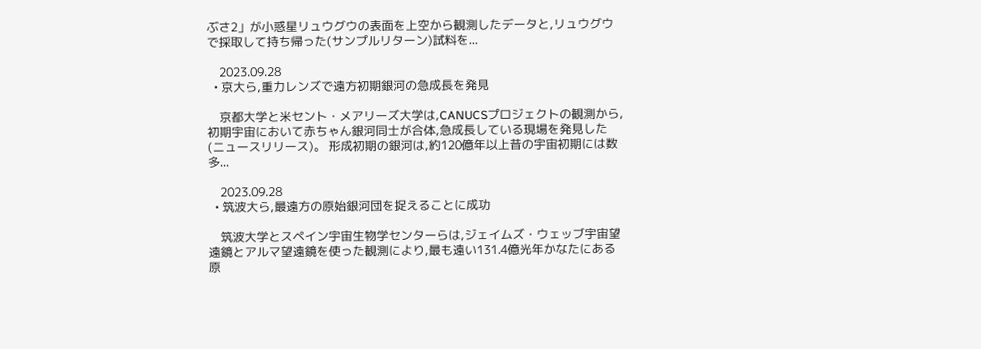ぶさ2」が小惑星リュウグウの表面を上空から観測したデータと,リュウグウで採取して持ち帰った(サンプルリターン)試料を...

    2023.09.28
  • 京大ら,重力レンズで遠方初期銀河の急成長を発見

    京都大学と米セント・メアリーズ大学は,CANUCSプロジェクトの観測から,初期宇宙において赤ちゃん銀河同士が合体,急成長している現場を発見した(ニュースリリース)。 形成初期の銀河は,約120億年以上昔の宇宙初期には数多...

    2023.09.28
  • 筑波大ら,最遠方の原始銀河団を捉えることに成功

    筑波大学とスペイン宇宙生物学センターらは,ジェイムズ・ウェッブ宇宙望遠鏡とアルマ望遠鏡を使った観測により,最も遠い131.4億光年かなたにある原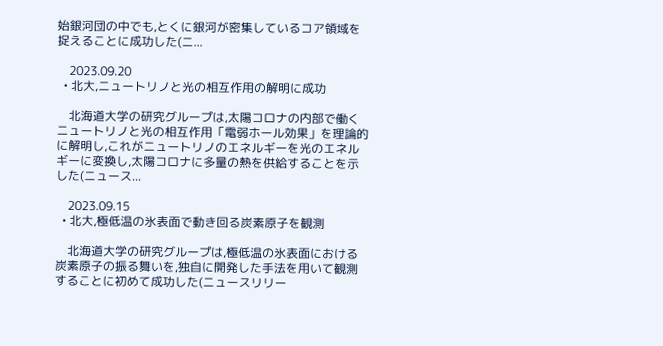始銀河団の中でも,とくに銀河が密集しているコア領域を捉えることに成功した(ニ...

    2023.09.20
  • 北大,ニュートリノと光の相互作用の解明に成功

    北海道大学の研究グループは,太陽コロナの内部で働くニュートリノと光の相互作用「電弱ホール効果」を理論的に解明し,これがニュートリノのエネルギーを光のエネルギーに変換し,太陽コロナに多量の熱を供給することを示した(ニュース...

    2023.09.15
  • 北大,極低温の氷表面で動き回る炭素原子を観測

    北海道大学の研究グループは,極低温の氷表面における炭素原子の振る舞いを,独自に開発した手法を用いて観測することに初めて成功した(ニュースリリー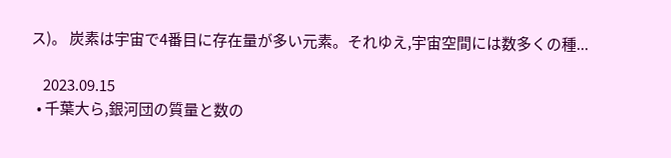ス)。 炭素は宇宙で4番目に存在量が多い元素。それゆえ,宇宙空間には数多くの種...

    2023.09.15
  • 千葉大ら,銀河団の質量と数の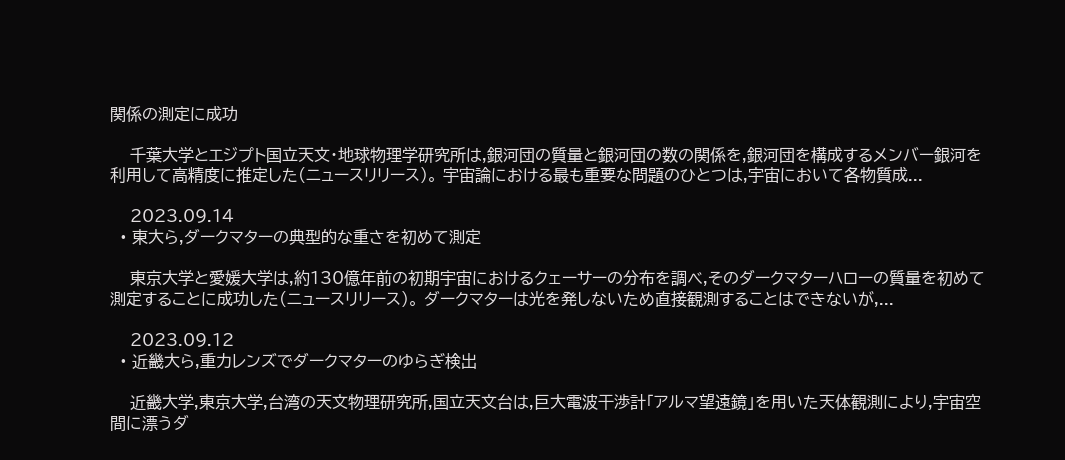関係の測定に成功

    千葉大学とエジプト国立天文・地球物理学研究所は,銀河団の質量と銀河団の数の関係を,銀河団を構成するメンバー銀河を利用して高精度に推定した(ニュースリリース)。 宇宙論における最も重要な問題のひとつは,宇宙において各物質成...

    2023.09.14
  • 東大ら,ダークマターの典型的な重さを初めて測定

    東京大学と愛媛大学は,約130億年前の初期宇宙におけるクェーサーの分布を調べ,そのダークマターハローの質量を初めて測定することに成功した(ニュースリリース)。 ダークマターは光を発しないため直接観測することはできないが,...

    2023.09.12
  • 近畿大ら,重力レンズでダークマターのゆらぎ検出

    近畿大学,東京大学,台湾の天文物理研究所,国立天文台は,巨大電波干渉計「アルマ望遠鏡」を用いた天体観測により,宇宙空間に漂うダ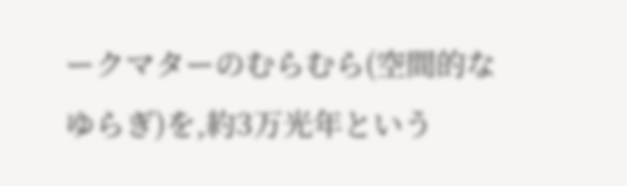ークマターのむらむら(空間的なゆらぎ)を,約3万光年という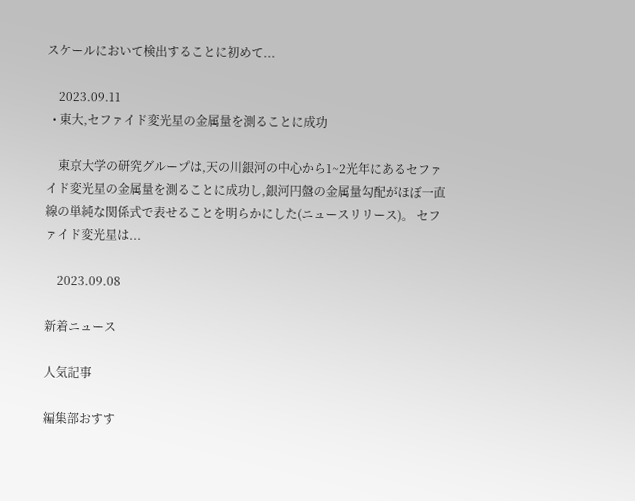スケールにおいて検出することに初めて...

    2023.09.11
  • 東大,セファイド変光星の金属量を測ることに成功

    東京大学の研究グループは,天の川銀河の中心から1~2光年にあるセファイド変光星の金属量を測ることに成功し,銀河円盤の金属量勾配がほぼ一直線の単純な関係式で表せることを明らかにした(ニュースリリース)。 セファイド変光星は...

    2023.09.08

新着ニュース

人気記事

編集部おすす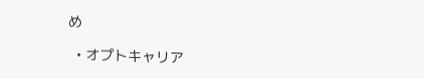め

  • オプトキャリア